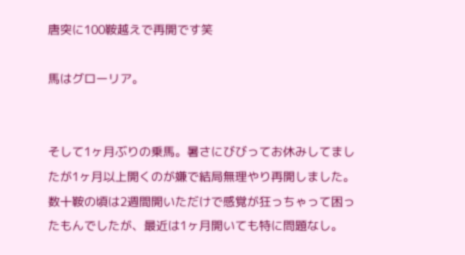唐突に100鞍越えで再開です笑

馬はグローリア。


そして1ヶ月ぶりの乗馬。暑さにびびってお休みしてましたが1ヶ月以上開くのが嫌で結局無理やり再開しました。数十鞍の頃は2週間開いただけで感覚が狂っちゃって困ったもんでしたが、最近は1ヶ月開いても特に問題なし。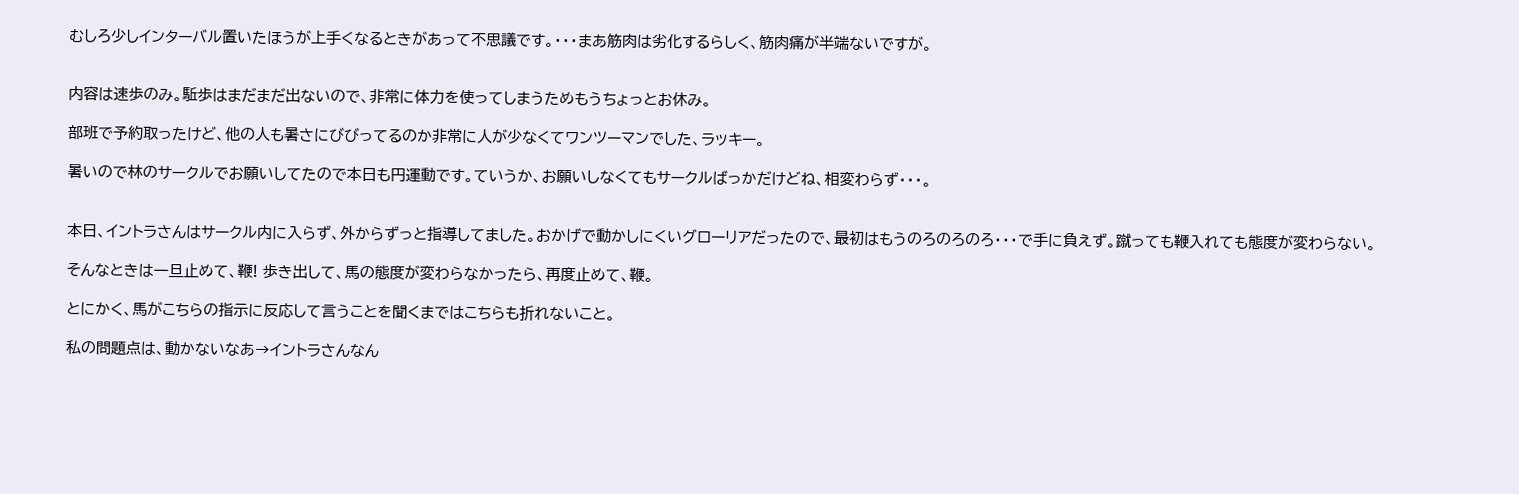むしろ少しインターバル置いたほうが上手くなるときがあって不思議です。・・・まあ筋肉は劣化するらしく、筋肉痛が半端ないですが。


内容は速歩のみ。駈歩はまだまだ出ないので、非常に体力を使ってしまうためもうちょっとお休み。

部班で予約取ったけど、他の人も暑さにびびってるのか非常に人が少なくてワンツーマンでした、ラッキー。

暑いので林のサークルでお願いしてたので本日も円運動です。ていうか、お願いしなくてもサークルばっかだけどね、相変わらず・・・。


本日、イントラさんはサークル内に入らず、外からずっと指導してました。おかげで動かしにくいグローリアだったので、最初はもうのろのろのろ・・・で手に負えず。蹴っても鞭入れても態度が変わらない。

そんなときは一旦止めて、鞭! 歩き出して、馬の態度が変わらなかったら、再度止めて、鞭。

とにかく、馬がこちらの指示に反応して言うことを聞くまではこちらも折れないこと。

私の問題点は、動かないなあ→イントラさんなん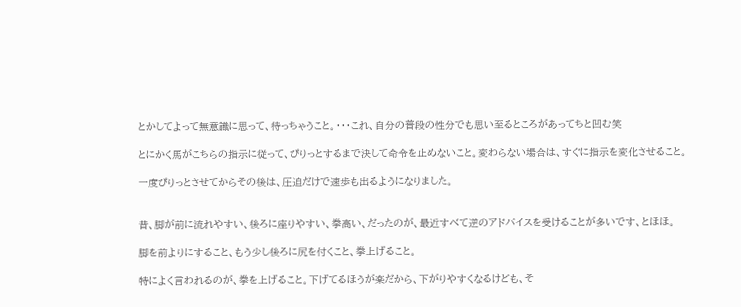とかしてよって無意識に思って、待っちゃうこと。・・・これ、自分の普段の性分でも思い至るところがあってちと凹む笑

とにかく馬がこちらの指示に従って、ぴりっとするまで決して命令を止めないこと。変わらない場合は、すぐに指示を変化させること。

一度ぴりっとさせてからその後は、圧迫だけで速歩も出るようになりました。


昔、脚が前に流れやすい、後ろに座りやすい、拳高い、だったのが、最近すべて逆のアドバイスを受けることが多いです、とほほ。

脚を前よりにすること、もう少し後ろに尻を付くこと、拳上げること。

特によく言われるのが、拳を上げること。下げてるほうが楽だから、下がりやすくなるけども、そ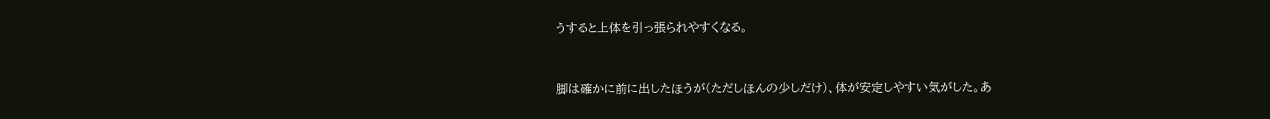うすると上体を引っ張られやすくなる。


脚は確かに前に出したほうが(ただしほんの少しだけ)、体が安定しやすい気がした。あ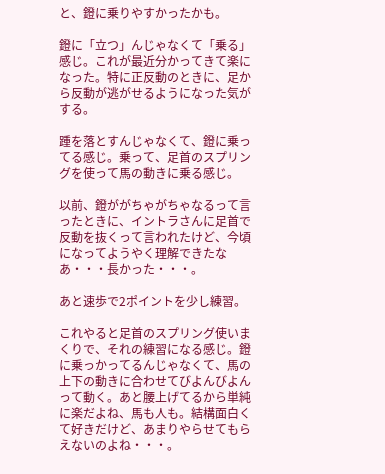と、鐙に乗りやすかったかも。

鐙に「立つ」んじゃなくて「乗る」感じ。これが最近分かってきて楽になった。特に正反動のときに、足から反動が逃がせるようになった気がする。

踵を落とすんじゃなくて、鐙に乗ってる感じ。乗って、足首のスプリングを使って馬の動きに乗る感じ。

以前、鐙ががちゃがちゃなるって言ったときに、イントラさんに足首で反動を抜くって言われたけど、今頃になってようやく理解できたなあ・・・長かった・・・。

あと速歩で2ポイントを少し練習。

これやると足首のスプリング使いまくりで、それの練習になる感じ。鐙に乗っかってるんじゃなくて、馬の上下の動きに合わせてびよんびよんって動く。あと腰上げてるから単純に楽だよね、馬も人も。結構面白くて好きだけど、あまりやらせてもらえないのよね・・・。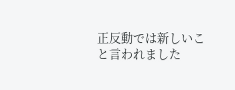正反動では新しいこと言われました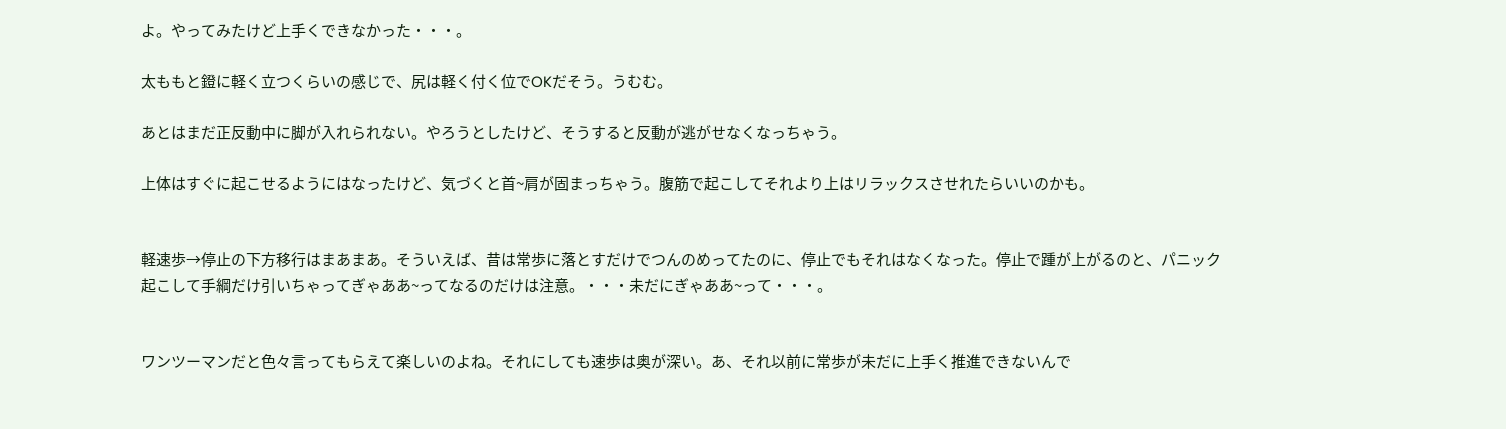よ。やってみたけど上手くできなかった・・・。

太ももと鐙に軽く立つくらいの感じで、尻は軽く付く位でOKだそう。うむむ。

あとはまだ正反動中に脚が入れられない。やろうとしたけど、そうすると反動が逃がせなくなっちゃう。

上体はすぐに起こせるようにはなったけど、気づくと首~肩が固まっちゃう。腹筋で起こしてそれより上はリラックスさせれたらいいのかも。


軽速歩→停止の下方移行はまあまあ。そういえば、昔は常歩に落とすだけでつんのめってたのに、停止でもそれはなくなった。停止で踵が上がるのと、パニック起こして手綱だけ引いちゃってぎゃああ~ってなるのだけは注意。・・・未だにぎゃああ~って・・・。


ワンツーマンだと色々言ってもらえて楽しいのよね。それにしても速歩は奥が深い。あ、それ以前に常歩が未だに上手く推進できないんで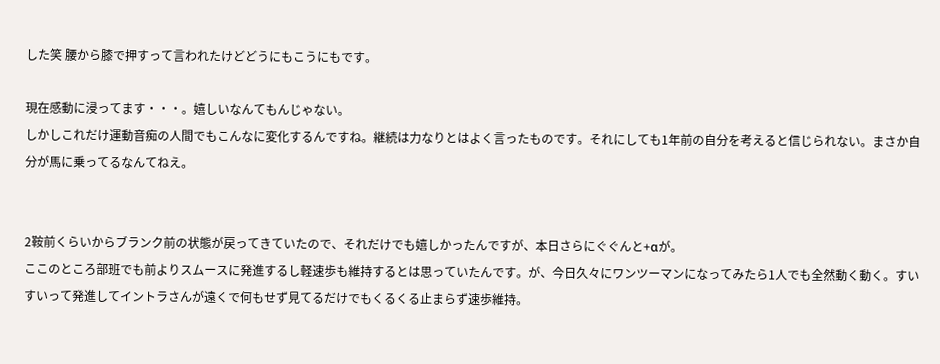した笑 腰から膝で押すって言われたけどどうにもこうにもです。

現在感動に浸ってます・・・。嬉しいなんてもんじゃない。
しかしこれだけ運動音痴の人間でもこんなに変化するんですね。継続は力なりとはよく言ったものです。それにしても1年前の自分を考えると信じられない。まさか自分が馬に乗ってるなんてねえ。


2鞍前くらいからブランク前の状態が戻ってきていたので、それだけでも嬉しかったんですが、本日さらにぐぐんと+αが。
ここのところ部班でも前よりスムースに発進するし軽速歩も維持するとは思っていたんです。が、今日久々にワンツーマンになってみたら1人でも全然動く動く。すいすいって発進してイントラさんが遠くで何もせず見てるだけでもくるくる止まらず速歩維持。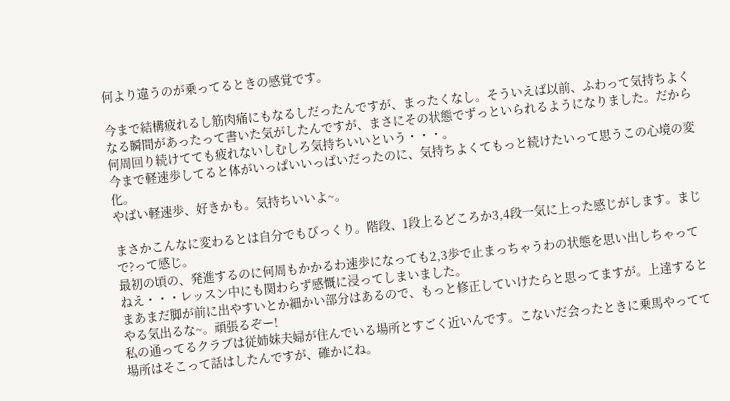何より違うのが乗ってるときの感覚です。

今まで結構疲れるし筋肉痛にもなるしだったんですが、まったくなし。そういえば以前、ふわって気持ちよくなる瞬間があったって書いた気がしたんですが、まさにその状態でずっといられるようになりました。だから何周回り続けてても疲れないしむしろ気持ちいいという・・・。
今まで軽速歩してると体がいっぱいいっぱいだったのに、気持ちよくてもっと続けたいって思うこの心境の変化。
やばい軽速歩、好きかも。気持ちいいよ~。

まさかこんなに変わるとは自分でもびっくり。階段、1段上るどころか3,4段一気に上った感じがします。まじで?って感じ。
最初の頃の、発進するのに何周もかかるわ速歩になっても2,3歩で止まっちゃうわの状態を思い出しちゃってねえ・・・レッスン中にも関わらず感慨に浸ってしまいました。
まあまだ脚が前に出やすいとか細かい部分はあるので、もっと修正していけたらと思ってますが。上達するとやる気出るな~。頑張るぞー!
私の通ってるクラブは従姉妹夫婦が住んでいる場所とすごく近いんです。こないだ会ったときに乗馬やってて場所はそこって話はしたんですが、確かにね。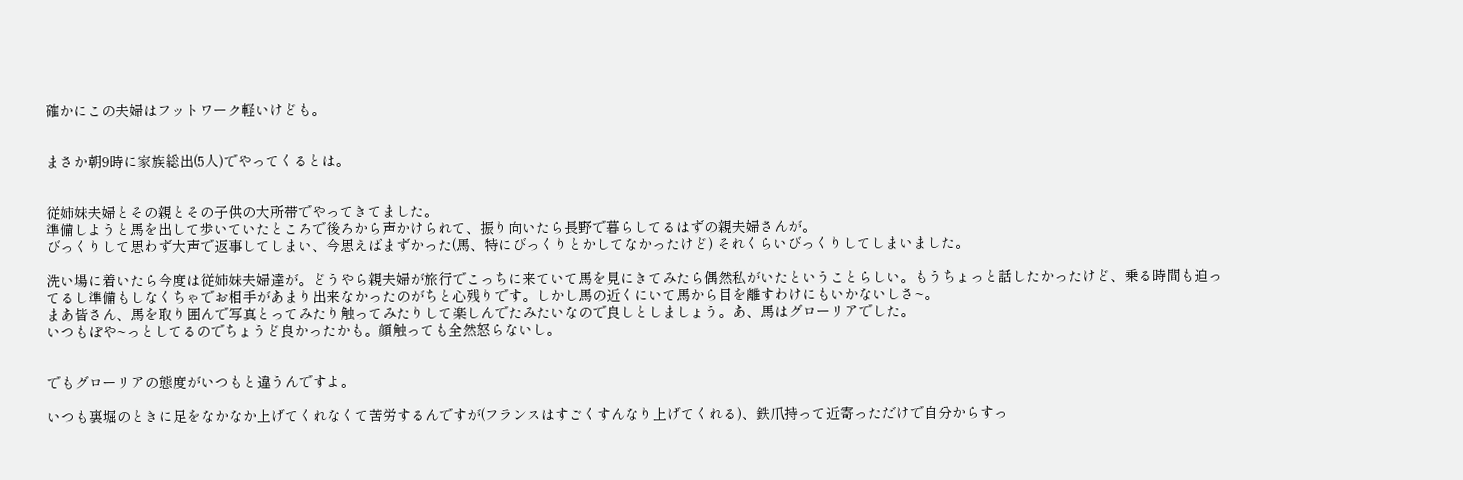確かにこの夫婦はフットワーク軽いけども。


まさか朝9時に家族総出(5人)でやってくるとは。


従姉妹夫婦とその親とその子供の大所帯でやってきてました。
準備しようと馬を出して歩いていたところで後ろから声かけられて、振り向いたら長野で暮らしてるはずの親夫婦さんが。
びっくりして思わず大声で返事してしまい、今思えばまずかった(馬、特にびっくりとかしてなかったけど) それくらいびっくりしてしまいました。

洗い場に着いたら今度は従姉妹夫婦達が。どうやら親夫婦が旅行でこっちに来ていて馬を見にきてみたら偶然私がいたということらしい。もうちょっと話したかったけど、乗る時間も迫ってるし準備もしなくちゃでお相手があまり出来なかったのがちと心残りです。しかし馬の近くにいて馬から目を離すわけにもいかないしさ~。
まあ皆さん、馬を取り囲んで写真とってみたり触ってみたりして楽しんでたみたいなので良しとしましょう。あ、馬はグローリアでした。
いつもぽや~っとしてるのでちょうど良かったかも。顔触っても全然怒らないし。


でもグローリアの態度がいつもと違うんですよ。

いつも裏堀のときに足をなかなか上げてくれなくて苦労するんですが(フランスはすごくすんなり上げてくれる)、鉄爪持って近寄っただけで自分からすっ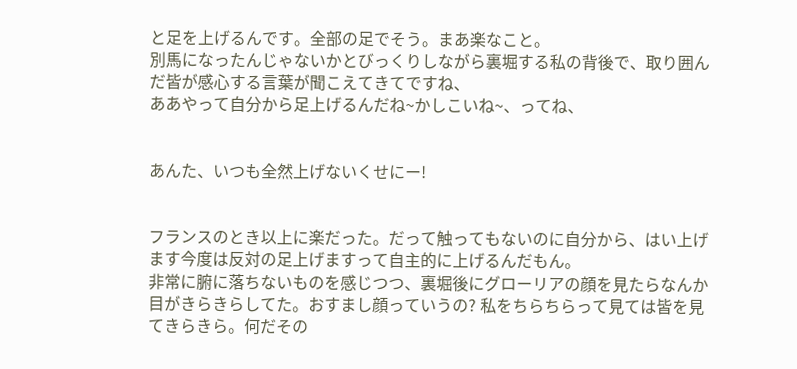と足を上げるんです。全部の足でそう。まあ楽なこと。
別馬になったんじゃないかとびっくりしながら裏堀する私の背後で、取り囲んだ皆が感心する言葉が聞こえてきてですね、
ああやって自分から足上げるんだね~かしこいね~、ってね、


あんた、いつも全然上げないくせにー!


フランスのとき以上に楽だった。だって触ってもないのに自分から、はい上げます今度は反対の足上げますって自主的に上げるんだもん。
非常に腑に落ちないものを感じつつ、裏堀後にグローリアの顔を見たらなんか目がきらきらしてた。おすまし顔っていうの? 私をちらちらって見ては皆を見てきらきら。何だその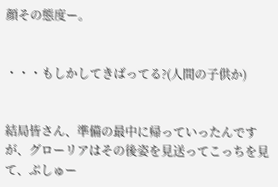顔その態度ー。


・・・もしかしてきばってる?(人間の子供か)


結局皆さん、準備の最中に帰っていったんですが、グローリアはその後姿を見送ってこっちを見て、ぷしゅー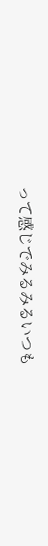って感じでみるみるいつも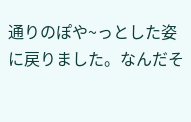通りのぽや~っとした姿に戻りました。なんだそ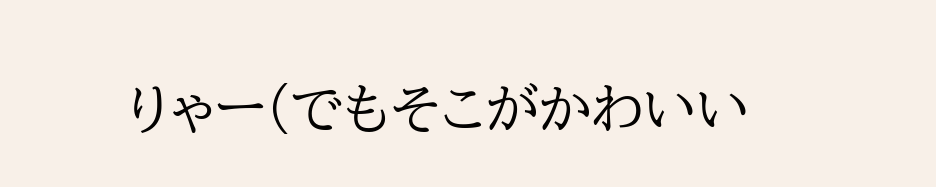りゃー(でもそこがかわいい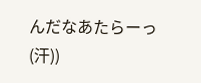んだなあたらーっ(汗))